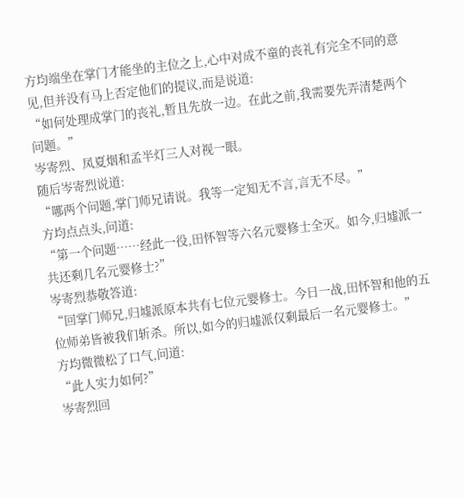方均端坐在掌门才能坐的主位之上,心中对成不童的丧礼有完全不同的意见,但并没有马上否定他们的提议,而是说道:
“如何处理成掌门的丧礼,暂且先放一边。在此之前,我需要先弄清楚两个问题。”
岑寄烈、凤夏烟和孟半灯三人对视一眼。
随后岑寄烈说道:
“哪两个问题,掌门师兄请说。我等一定知无不言,言无不尽。”
方均点点头,问道:
“第一个问题……经此一役,田怀智等六名元婴修士全灭。如今,归墟派一共还剩几名元婴修士?”
岑寄烈恭敬答道:
“回掌门师兄,归墟派原本共有七位元婴修士。今日一战,田怀智和他的五位师弟皆被我们斩杀。所以,如今的归墟派仅剩最后一名元婴修士。”
方均微微松了口气,问道:
“此人实力如何?”
岑寄烈回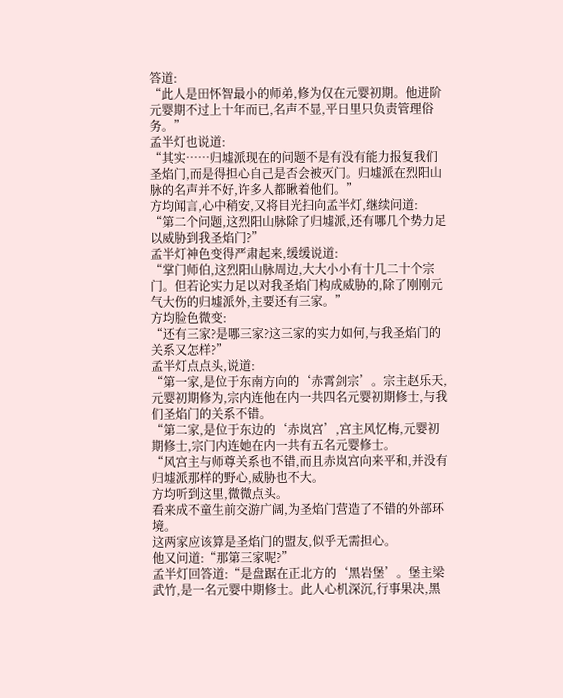答道:
“此人是田怀智最小的师弟,修为仅在元婴初期。他进阶元婴期不过上十年而已,名声不显,平日里只负责管理俗务。”
孟半灯也说道:
“其实……归墟派现在的问题不是有没有能力报复我们圣焰门,而是得担心自己是否会被灭门。归墟派在烈阳山脉的名声并不好,许多人都瞅着他们。”
方均闻言,心中稍安,又将目光扫向孟半灯,继续问道:
“第二个问题,这烈阳山脉除了归墟派,还有哪几个势力足以威胁到我圣焰门?”
孟半灯神色变得严肃起来,缓缓说道:
“掌门师伯,这烈阳山脉周边,大大小小有十几二十个宗门。但若论实力足以对我圣焰门构成威胁的,除了刚刚元气大伤的归墟派外,主要还有三家。”
方均脸色微变:
“还有三家?是哪三家?这三家的实力如何,与我圣焰门的关系又怎样?”
孟半灯点点头,说道:
“第一家,是位于东南方向的‘赤霄剑宗’。宗主赵乐天,元婴初期修为,宗内连他在内一共四名元婴初期修士,与我们圣焰门的关系不错。
“第二家,是位于东边的‘赤岚宫’,宫主风忆梅,元婴初期修士,宗门内连她在内一共有五名元婴修士。
“风宫主与师尊关系也不错,而且赤岚宫向来平和,并没有归墟派那样的野心,威胁也不大。
方均听到这里,微微点头。
看来成不童生前交游广阔,为圣焰门营造了不错的外部环境。
这两家应该算是圣焰门的盟友,似乎无需担心。
他又问道:“那第三家呢?”
孟半灯回答道:“是盘踞在正北方的‘黑岩堡’。堡主梁武竹,是一名元婴中期修士。此人心机深沉,行事果决,黑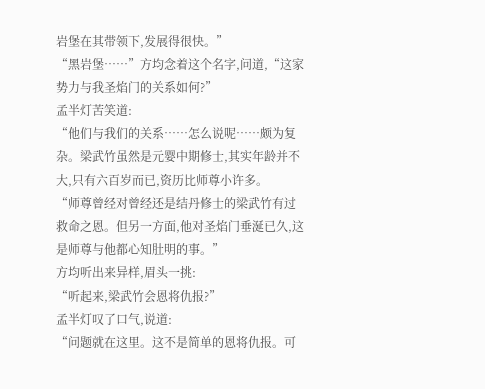岩堡在其带领下,发展得很快。”
“黑岩堡……”方均念着这个名字,问道,“这家势力与我圣焰门的关系如何?”
孟半灯苦笑道:
“他们与我们的关系……怎么说呢……颇为复杂。梁武竹虽然是元婴中期修士,其实年龄并不大,只有六百岁而已,资历比师尊小许多。
“师尊曾经对曾经还是结丹修士的梁武竹有过救命之恩。但另一方面,他对圣焰门垂涎已久,这是师尊与他都心知肚明的事。”
方均听出来异样,眉头一挑:
“听起来,梁武竹会恩将仇报?”
孟半灯叹了口气,说道:
“问题就在这里。这不是简单的恩将仇报。可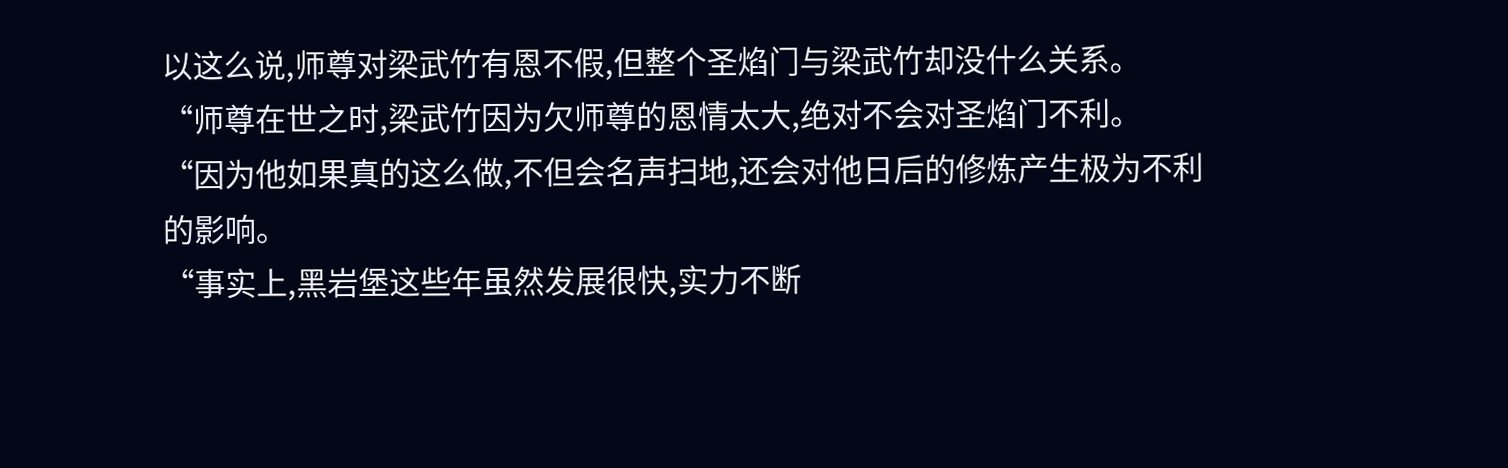以这么说,师尊对梁武竹有恩不假,但整个圣焰门与梁武竹却没什么关系。
“师尊在世之时,梁武竹因为欠师尊的恩情太大,绝对不会对圣焰门不利。
“因为他如果真的这么做,不但会名声扫地,还会对他日后的修炼产生极为不利的影响。
“事实上,黑岩堡这些年虽然发展很快,实力不断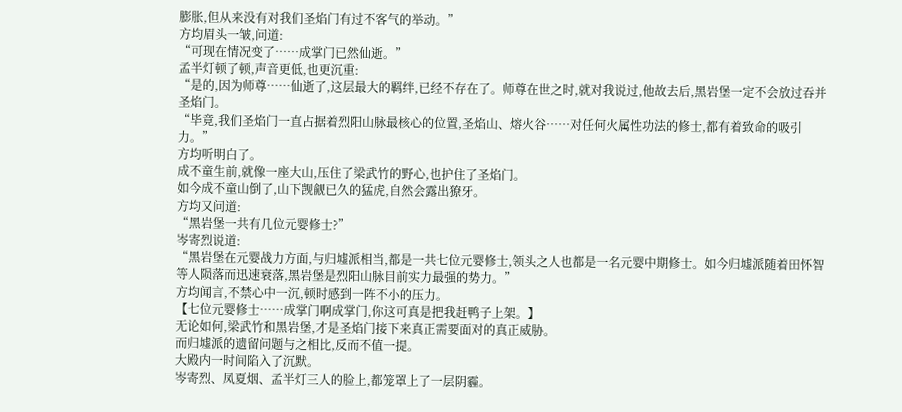膨胀,但从来没有对我们圣焰门有过不客气的举动。”
方均眉头一皱,问道:
“可现在情况变了……成掌门已然仙逝。”
孟半灯顿了顿,声音更低,也更沉重:
“是的,因为师尊……仙逝了,这层最大的羁绊,已经不存在了。师尊在世之时,就对我说过,他故去后,黑岩堡一定不会放过吞并圣焰门。
“毕竟,我们圣焰门一直占据着烈阳山脉最核心的位置,圣焰山、熔火谷……对任何火属性功法的修士,都有着致命的吸引力。”
方均听明白了。
成不童生前,就像一座大山,压住了梁武竹的野心,也护住了圣焰门。
如今成不童山倒了,山下觊觎已久的猛虎,自然会露出獠牙。
方均又问道:
“黑岩堡一共有几位元婴修士?”
岑寄烈说道:
“黑岩堡在元婴战力方面,与归墟派相当,都是一共七位元婴修士,领头之人也都是一名元婴中期修士。如今归墟派随着田怀智等人陨落而迅速衰落,黑岩堡是烈阳山脉目前实力最强的势力。”
方均闻言,不禁心中一沉,顿时感到一阵不小的压力。
【七位元婴修士……成掌门啊成掌门,你这可真是把我赶鸭子上架。】
无论如何,梁武竹和黑岩堡,才是圣焰门接下来真正需要面对的真正威胁。
而归墟派的遗留问题与之相比,反而不值一提。
大殿内一时间陷入了沉默。
岑寄烈、凤夏烟、孟半灯三人的脸上,都笼罩上了一层阴霾。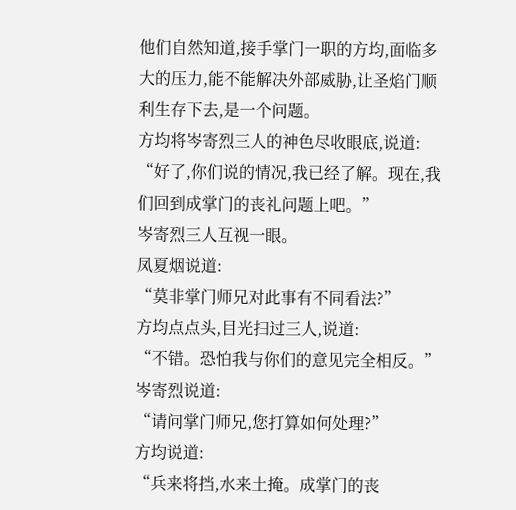他们自然知道,接手掌门一职的方均,面临多大的压力,能不能解决外部威胁,让圣焰门顺利生存下去,是一个问题。
方均将岑寄烈三人的神色尽收眼底,说道:
“好了,你们说的情况,我已经了解。现在,我们回到成掌门的丧礼问题上吧。”
岑寄烈三人互视一眼。
凤夏烟说道:
“莫非掌门师兄对此事有不同看法?”
方均点点头,目光扫过三人,说道:
“不错。恐怕我与你们的意见完全相反。”
岑寄烈说道:
“请问掌门师兄,您打算如何处理?”
方均说道:
“兵来将挡,水来土掩。成掌门的丧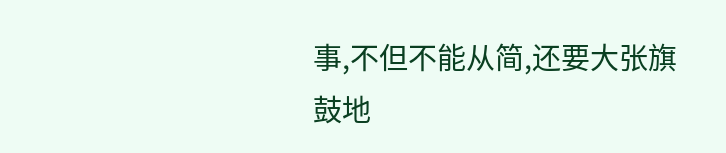事,不但不能从简,还要大张旗鼓地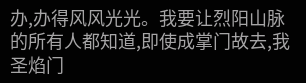办,办得风风光光。我要让烈阳山脉的所有人都知道,即使成掌门故去,我圣焰门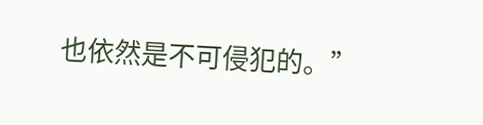也依然是不可侵犯的。”